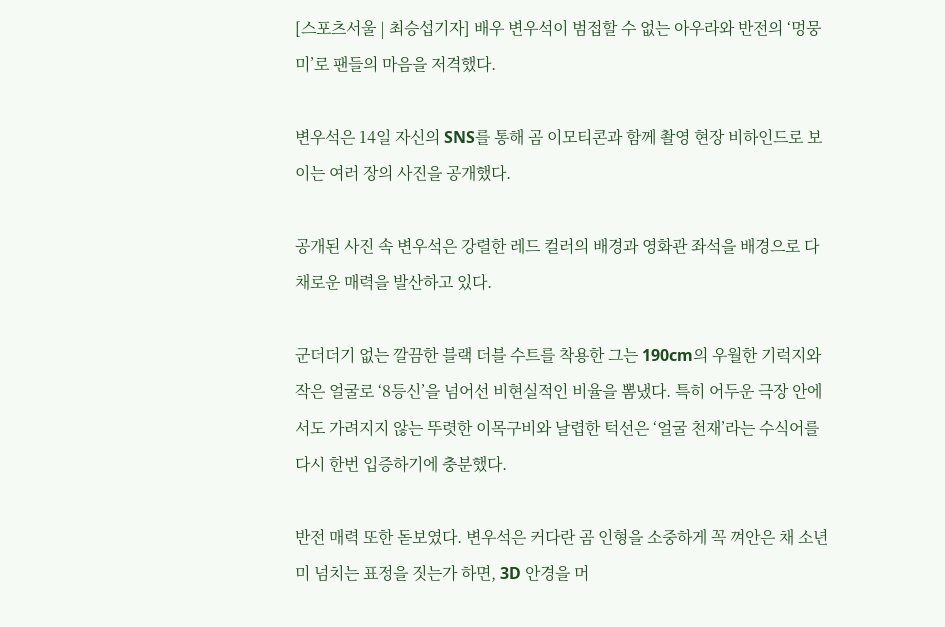[스포츠서울 | 최승섭기자] 배우 변우석이 범접할 수 없는 아우라와 반전의 ‘멍뭉미’로 팬들의 마음을 저격했다.

변우석은 14일 자신의 SNS를 통해 곰 이모티콘과 함께 촬영 현장 비하인드로 보이는 여러 장의 사진을 공개했다.

공개된 사진 속 변우석은 강렬한 레드 컬러의 배경과 영화관 좌석을 배경으로 다채로운 매력을 발산하고 있다.

군더더기 없는 깔끔한 블랙 더블 수트를 착용한 그는 190cm의 우월한 기럭지와 작은 얼굴로 ‘8등신’을 넘어선 비현실적인 비율을 뽐냈다. 특히 어두운 극장 안에서도 가려지지 않는 뚜렷한 이목구비와 날렵한 턱선은 ‘얼굴 천재’라는 수식어를 다시 한번 입증하기에 충분했다.

반전 매력 또한 돋보였다. 변우석은 커다란 곰 인형을 소중하게 꼭 껴안은 채 소년미 넘치는 표정을 짓는가 하면, 3D 안경을 머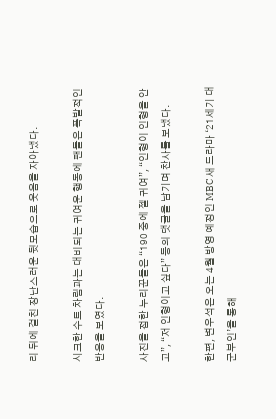리 뒤에 걸친 장난스러운 뒷모습으로 웃음을 자아냈다.

시크한 수트 차림과는 대비되는 귀여운 행동에 팬들은 폭발적인 반응을 보였다.

사진을 접한 누리꾼들은 “190 중에 젤 귀여”, “인형이 인형을 안고”, “저 인형이고 싶다” 등의 댓글을 남기며 찬사를 보냈다.

한편, 변우석은 오는 4월 방영 예정인 MBC 새 드라마 ‘21세기 대군부인’을 통해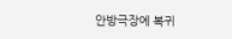안방극장에 복귀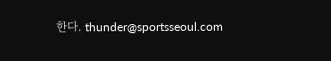한다. thunder@sportsseoul.com